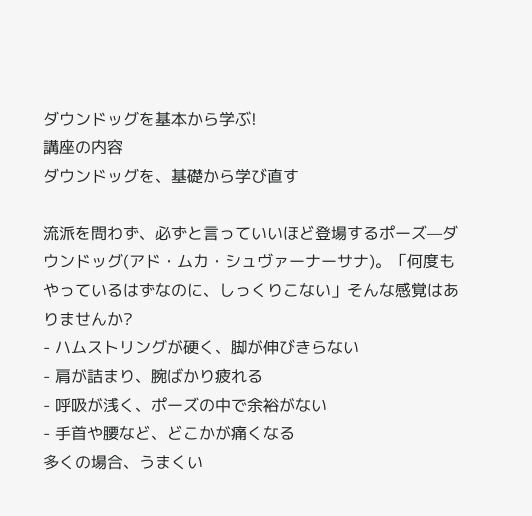ダウンドッグを基本から学ぶ!
講座の内容
ダウンドッグを、基礎から学び直す

流派を問わず、必ずと言っていいほど登場するポーズ—ダウンドッグ(アド・ムカ・シュヴァーナーサナ)。「何度もやっているはずなのに、しっくりこない」そんな感覚はありませんか?
- ハムストリングが硬く、脚が伸びきらない
- 肩が詰まり、腕ばかり疲れる
- 呼吸が浅く、ポーズの中で余裕がない
- 手首や腰など、どこかが痛くなる
多くの場合、うまくい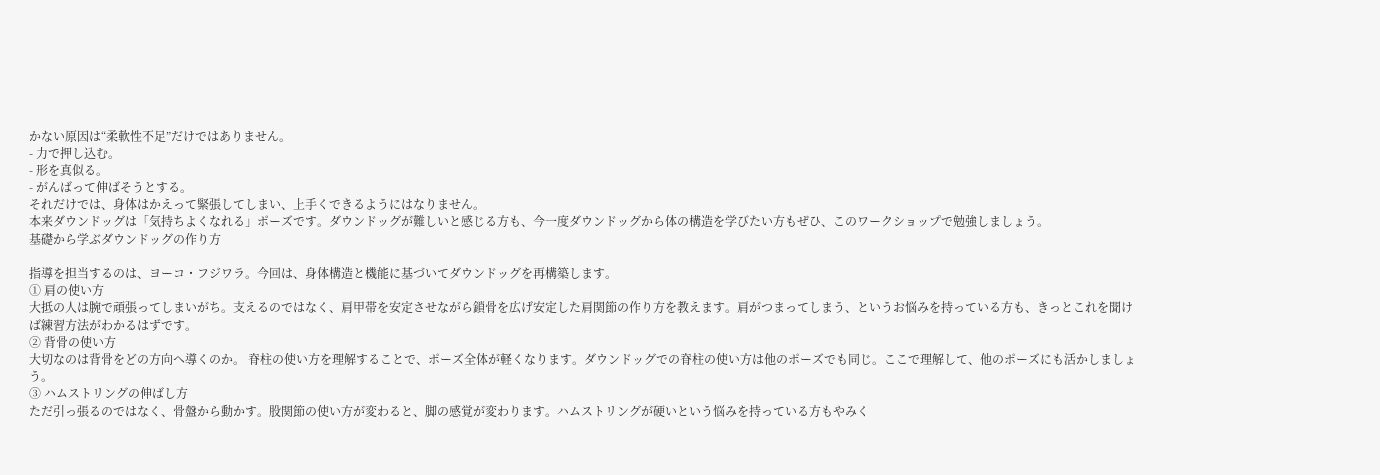かない原因は“柔軟性不足”だけではありません。
- 力で押し込む。
- 形を真似る。
- がんばって伸ばそうとする。
それだけでは、身体はかえって緊張してしまい、上手くできるようにはなりません。
本来ダウンドッグは「気持ちよくなれる」ポーズです。ダウンドッグが難しいと感じる方も、今一度ダウンドッグから体の構造を学びたい方もぜひ、このワークショップで勉強しましょう。
基礎から学ぶダウンドッグの作り方

指導を担当するのは、ヨーコ・フジワラ。今回は、身体構造と機能に基づいてダウンドッグを再構築します。
① 肩の使い方
大抵の人は腕で頑張ってしまいがち。支えるのではなく、肩甲帯を安定させながら鎖骨を広げ安定した肩関節の作り方を教えます。肩がつまってしまう、というお悩みを持っている方も、きっとこれを聞けば練習方法がわかるはずです。
② 背骨の使い方
大切なのは背骨をどの方向へ導くのか。 脊柱の使い方を理解することで、ポーズ全体が軽くなります。ダウンドッグでの脊柱の使い方は他のポーズでも同じ。ここで理解して、他のポーズにも活かしましょう。
③ ハムストリングの伸ばし方
ただ引っ張るのではなく、骨盤から動かす。股関節の使い方が変わると、脚の感覚が変わります。ハムストリングが硬いという悩みを持っている方もやみく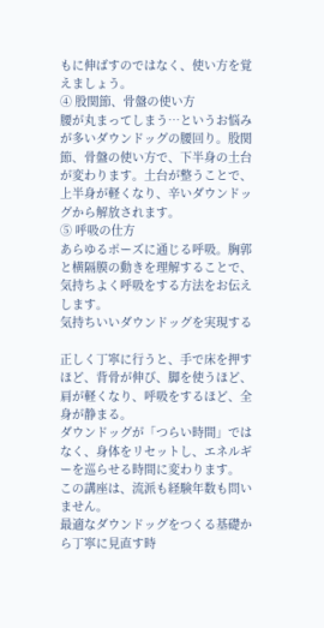もに伸ばすのではなく、使い方を覚えましょう。
④ 股関節、骨盤の使い方
腰が丸まってしまう…というお悩みが多いダウンドッグの腰回り。股関節、骨盤の使い方で、下半身の土台が変わります。土台が整うことで、上半身が軽くなり、辛いダウンドッグから解放されます。
⑤ 呼吸の仕方
あらゆるポーズに通じる呼吸。胸郭と横隔膜の動きを理解することで、気持ちよく呼吸をする方法をお伝えします。
気持ちいいダウンドッグを実現する

正しく丁寧に行うと、手で床を押すほど、背骨が伸び、脚を使うほど、肩が軽くなり、呼吸をするほど、全身が静まる。
ダウンドッグが「つらい時間」ではなく、身体をリセットし、エネルギーを巡らせる時間に変わります。
この講座は、流派も経験年数も問いません。
最適なダウンドッグをつくる基礎から丁寧に見直す時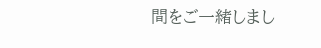間をご一緒しまし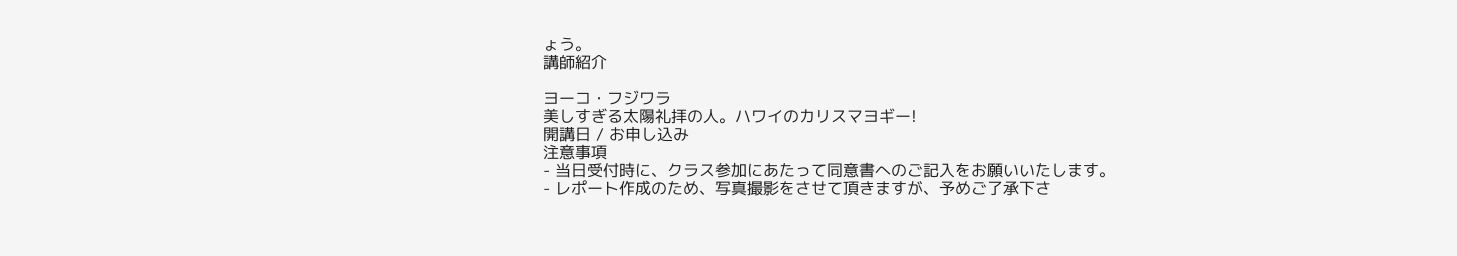ょう。
講師紹介

ヨーコ・フジワラ
美しすぎる太陽礼拝の人。ハワイのカリスマヨギー!
開講日 / お申し込み
注意事項
- 当日受付時に、クラス参加にあたって同意書へのご記入をお願いいたします。
- レポート作成のため、写真撮影をさせて頂きますが、予めご了承下さ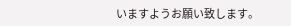いますようお願い致します。